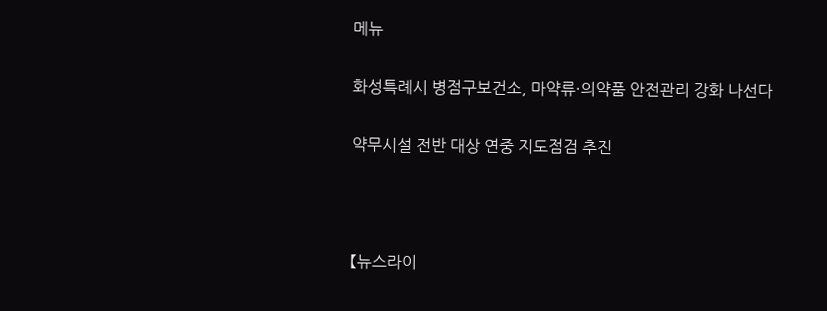메뉴

화성특례시 병점구보건소, 마약류·의약품 안전관리 강화 나선다

약무시설 전반 대상 연중 지도점검 추진



【뉴스라이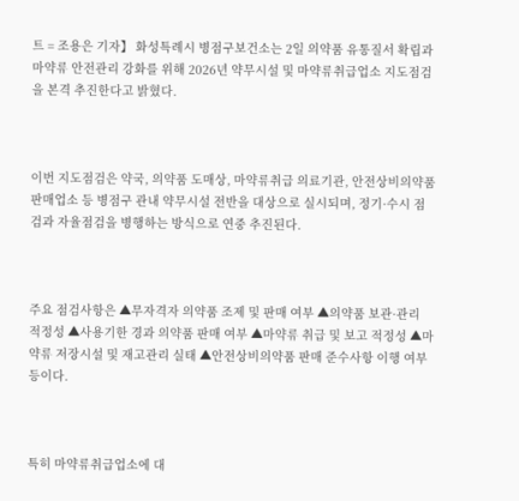트 = 조용은 기자】 화성특례시 병점구보건소는 2일 의약품 유통질서 확립과 마약류 안전관리 강화를 위해 2026년 약무시설 및 마약류취급업소 지도점검을 본격 추진한다고 밝혔다.



이번 지도점검은 약국, 의약품 도매상, 마약류취급 의료기관, 안전상비의약품 판매업소 등 병점구 관내 약무시설 전반을 대상으로 실시되며, 정기·수시 점검과 자율점검을 병행하는 방식으로 연중 추진된다.



주요 점검사항은 ▲무자격자 의약품 조제 및 판매 여부 ▲의약품 보관·관리 적정성 ▲사용기한 경과 의약품 판매 여부 ▲마약류 취급 및 보고 적정성 ▲마약류 저장시설 및 재고관리 실태 ▲안전상비의약품 판매 준수사항 이행 여부 등이다.



특히 마약류취급업소에 대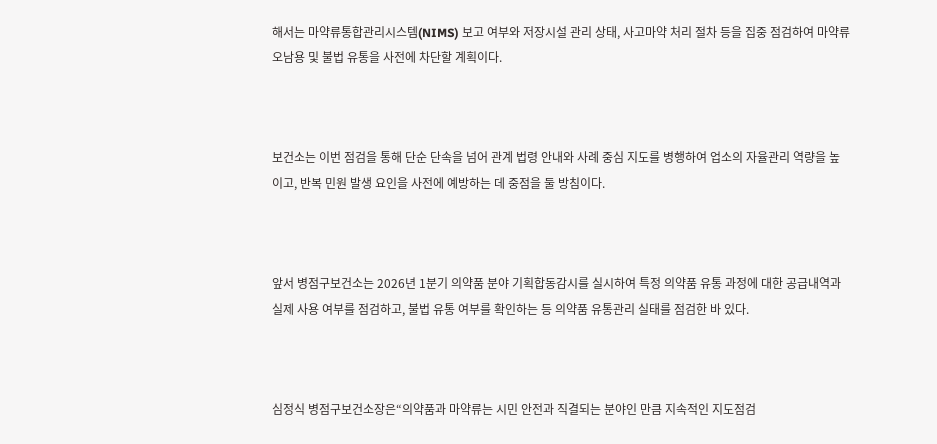해서는 마약류통합관리시스템(NIMS) 보고 여부와 저장시설 관리 상태, 사고마약 처리 절차 등을 집중 점검하여 마약류 오남용 및 불법 유통을 사전에 차단할 계획이다.



보건소는 이번 점검을 통해 단순 단속을 넘어 관계 법령 안내와 사례 중심 지도를 병행하여 업소의 자율관리 역량을 높이고, 반복 민원 발생 요인을 사전에 예방하는 데 중점을 둘 방침이다.



앞서 병점구보건소는 2026년 1분기 의약품 분야 기획합동감시를 실시하여 특정 의약품 유통 과정에 대한 공급내역과 실제 사용 여부를 점검하고, 불법 유통 여부를 확인하는 등 의약품 유통관리 실태를 점검한 바 있다.



심정식 병점구보건소장은“의약품과 마약류는 시민 안전과 직결되는 분야인 만큼 지속적인 지도점검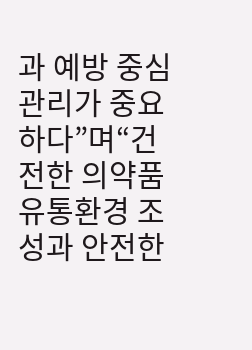과 예방 중심 관리가 중요하다”며“건전한 의약품 유통환경 조성과 안전한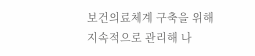보건의료체계 구축을 위해 지속적으로 관리해 나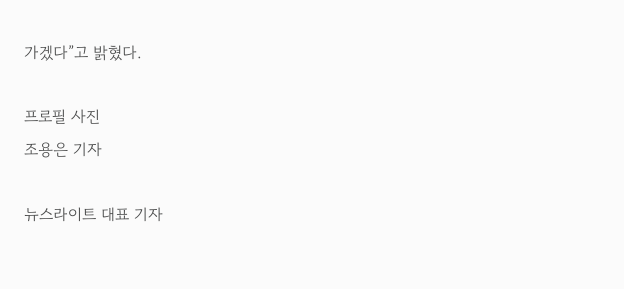가겠다”고 밝혔다.

프로필 사진
조용은 기자

뉴스라이트 대표 기자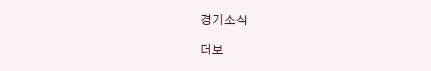경기소식

더보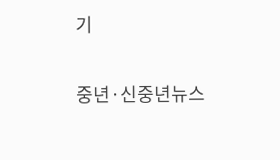기


중년·신중년뉴스